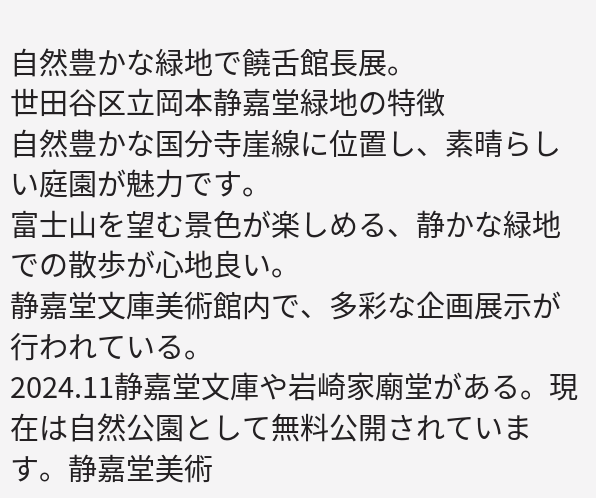自然豊かな緑地で饒舌館長展。
世田谷区立岡本静嘉堂緑地の特徴
自然豊かな国分寺崖線に位置し、素晴らしい庭園が魅力です。
富士山を望む景色が楽しめる、静かな緑地での散歩が心地良い。
静嘉堂文庫美術館内で、多彩な企画展示が行われている。
2024.11静嘉堂文庫や岩崎家廟堂がある。現在は自然公園として無料公開されています。静嘉堂美術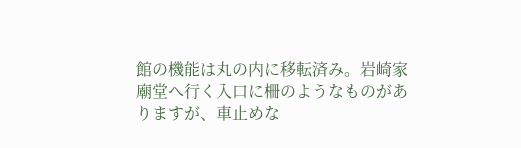館の機能は丸の内に移転済み。岩崎家廟堂へ行く入口に柵のようなものがありますが、車止めな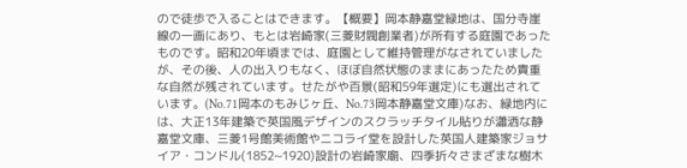ので徒歩で入ることはできます。【概要】岡本静嘉堂緑地は、国分寺崖線の一画にあり、もとは岩崎家(三菱財閥創業者)が所有する庭園であったものです。昭和20年頃までは、庭園として維持管理がなされていましたが、その後、人の出入りもなく、ほぼ自然状態のままにあったため貴重な自然が残されています。せたがや百景(昭和59年選定)にも選出されています。(No.71岡本のもみじヶ丘、No.73岡本静嘉堂文庫)なお、緑地内には、大正13年建築で英国風デザインのスクラッチタイル貼りが瀟洒な静嘉堂文庫、三菱1号館美術館やニコライ堂を設計した英国人建築家ジョサイア・コンドル(1852~1920)設計の岩崎家廟、四季折々さまざまな樹木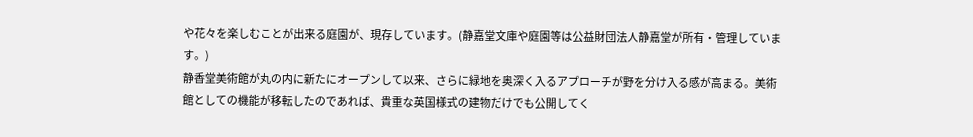や花々を楽しむことが出来る庭園が、現存しています。(静嘉堂文庫や庭園等は公益財団法人静嘉堂が所有・管理しています。)
静香堂美術館が丸の内に新たにオープンして以来、さらに緑地を奥深く入るアプローチが野を分け入る感が高まる。美術館としての機能が移転したのであれば、貴重な英国様式の建物だけでも公開してく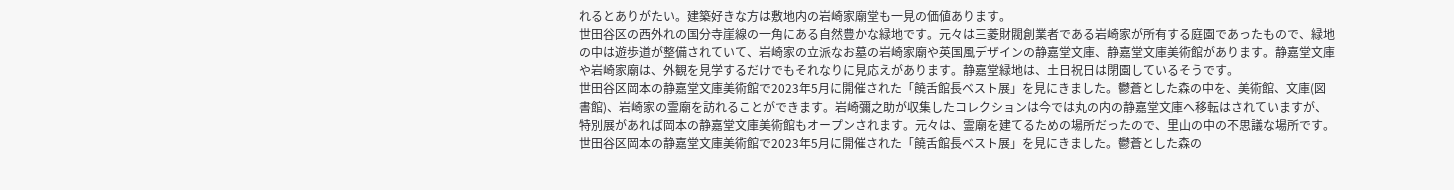れるとありがたい。建築好きな方は敷地内の岩崎家廟堂も一見の価値あります。
世田谷区の西外れの国分寺崖線の一角にある自然豊かな緑地です。元々は三菱財閥創業者である岩崎家が所有する庭園であったもので、緑地の中は遊歩道が整備されていて、岩崎家の立派なお墓の岩崎家廟や英国風デザインの静嘉堂文庫、静嘉堂文庫美術館があります。静嘉堂文庫や岩崎家廟は、外観を見学するだけでもそれなりに見応えがあります。静嘉堂緑地は、土日祝日は閉園しているそうです。
世田谷区岡本の静嘉堂文庫美術館で2023年5月に開催された「饒舌館長ベスト展」を見にきました。鬱蒼とした森の中を、美術館、文庫(図書館)、岩崎家の霊廟を訪れることができます。岩崎彌之助が収集したコレクションは今では丸の内の静嘉堂文庫へ移転はされていますが、特別展があれば岡本の静嘉堂文庫美術館もオープンされます。元々は、霊廟を建てるための場所だったので、里山の中の不思議な場所です。
世田谷区岡本の静嘉堂文庫美術館で2023年5月に開催された「饒舌館長ベスト展」を見にきました。鬱蒼とした森の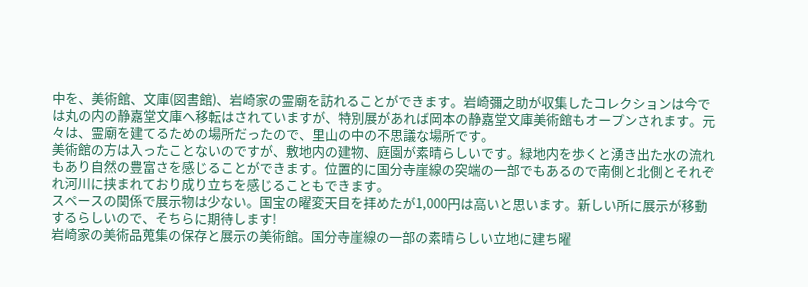中を、美術館、文庫(図書館)、岩崎家の霊廟を訪れることができます。岩崎彌之助が収集したコレクションは今では丸の内の静嘉堂文庫へ移転はされていますが、特別展があれば岡本の静嘉堂文庫美術館もオープンされます。元々は、霊廟を建てるための場所だったので、里山の中の不思議な場所です。
美術館の方は入ったことないのですが、敷地内の建物、庭園が素晴らしいです。緑地内を歩くと湧き出た水の流れもあり自然の豊富さを感じることができます。位置的に国分寺崖線の突端の一部でもあるので南側と北側とそれぞれ河川に挟まれており成り立ちを感じることもできます。
スペースの関係で展示物は少ない。国宝の曜変天目を拝めたが1,000円は高いと思います。新しい所に展示が移動するらしいので、そちらに期待します!
岩崎家の美術品蒐集の保存と展示の美術館。国分寺崖線の一部の素晴らしい立地に建ち曜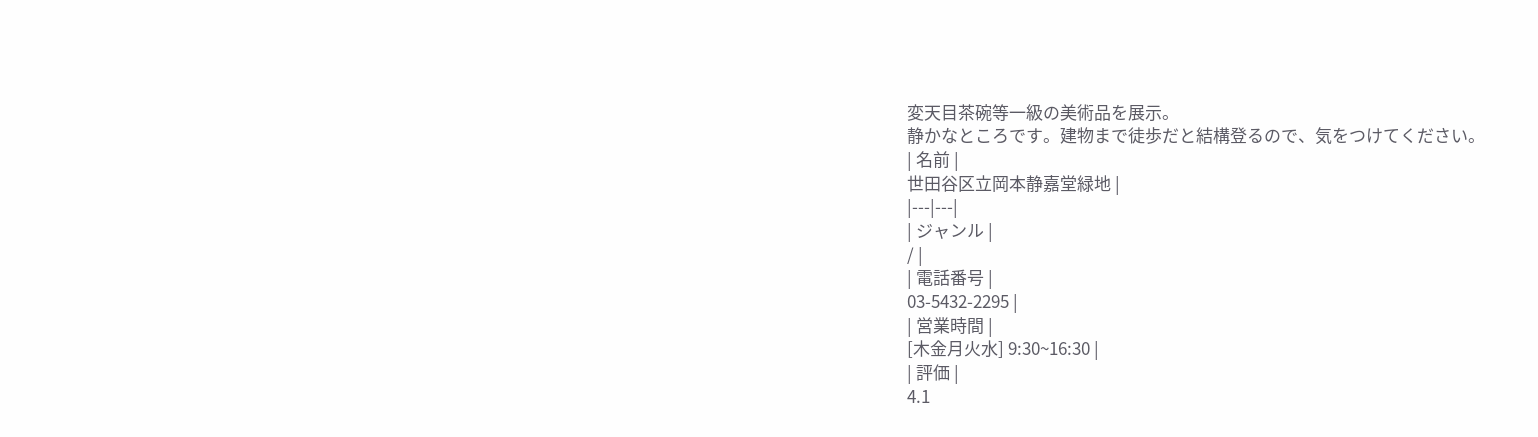変天目茶碗等一級の美術品を展示。
静かなところです。建物まで徒歩だと結構登るので、気をつけてください。
| 名前 |
世田谷区立岡本静嘉堂緑地 |
|---|---|
| ジャンル |
/ |
| 電話番号 |
03-5432-2295 |
| 営業時間 |
[木金月火水] 9:30~16:30 |
| 評価 |
4.1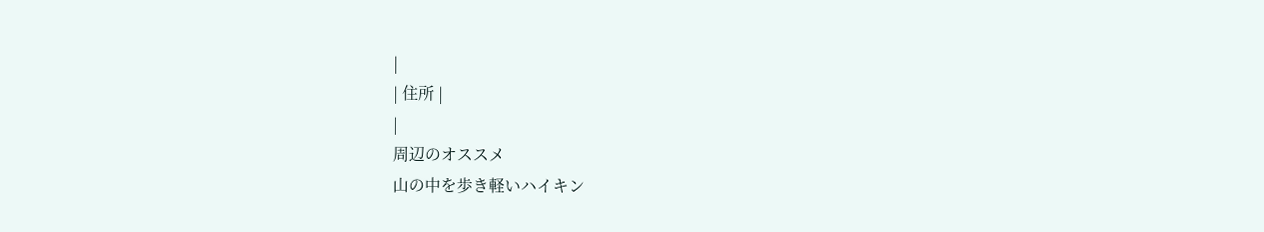|
| 住所 |
|
周辺のオススメ
山の中を歩き軽いハイキン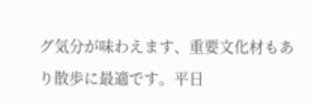グ気分が味わえます、重要文化材もあり散歩に最適です。平日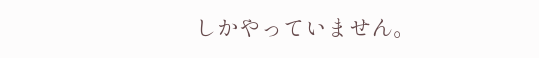しかやっていません。